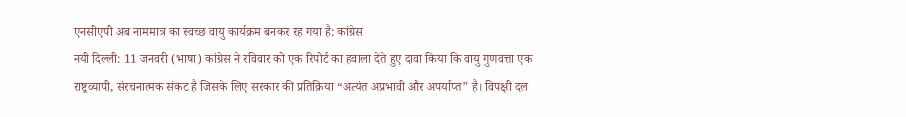एनसीएपी अब नाममात्र का स्वच्छ वायु कार्यक्रम बनकर रह गया है: कांग्रेस
नयी दिल्ली: 11 जनवरी (भाषा) कांग्रेस ने रविवार को एक रिपोर्ट का हवाला देते हुए दावा किया कि वायु गुणवत्ता एक राष्ट्रव्यापी, संरचनात्मक संकट है जिसके लिए सरकार की प्रतिक्रिया “अत्यंत अप्रभावी और अपर्याप्त” है। विपक्षी दल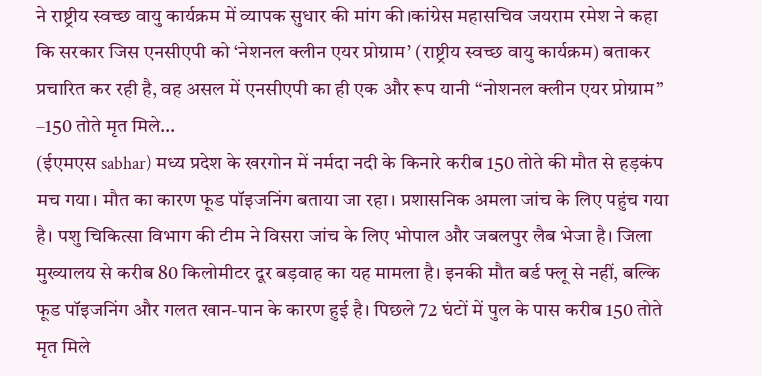ने राष्ट्रीय स्वच्छ वायु कार्यक्रम में व्यापक सुधार की मांग की।कांग्रेस महासचिव जयराम रमेश ने कहा कि सरकार जिस एनसीएपी को ‘नेशनल क्लीन एयर प्रोग्राम’ (राष्ट्रीय स्वच्छ वायु कार्यक्रम) बताकर प्रचारित कर रही है, वह असल में एनसीएपी का ही एक और रूप यानी “नोशनल क्लीन एयर प्रोग्राम”
–150 तोते मृत मिले…
(ईएमएस sabhar) मध्य प्रदेश के खरगोन में नर्मदा नदी के किनारे करीब 150 तोते की मौत से हड़कंप मच गया। मौत का कारण फूड पॉइजनिंग बताया जा रहा। प्रशासनिक अमला जांच के लिए पहुंच गया है। पशु चिकित्सा विभाग की टीम ने विसरा जांच के लिए भोपाल और जबलपुर लैब भेजा है। जिला मुख्यालय से करीब 80 किलोमीटर दूर बड़वाह का यह मामला है। इनकी मौत बर्ड फ्लू से नहीं, बल्कि फूड पॉइजनिंग और गलत खान-पान के कारण हुई है। पिछले 72 घंटों में पुल के पास करीब 150 तोते मृत मिले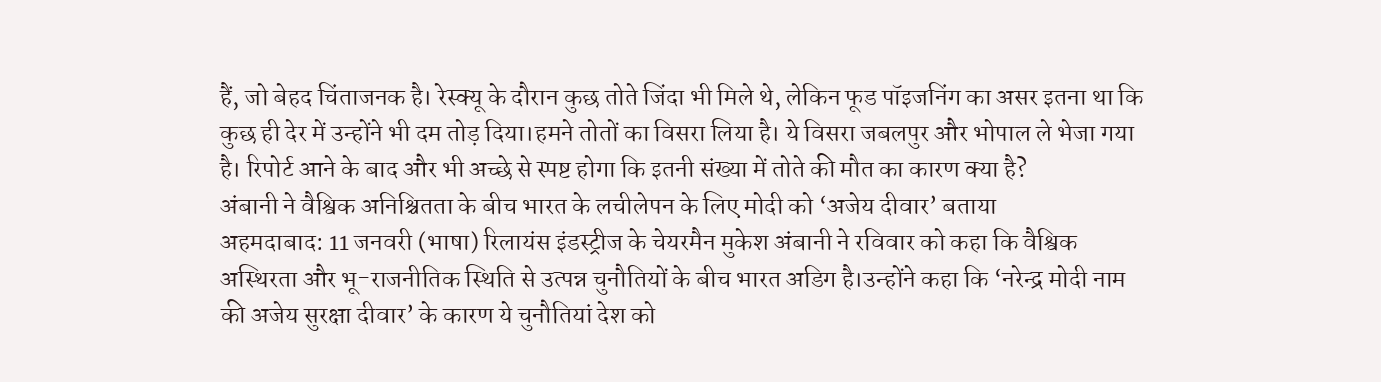हैं, जो बेहद चिंताजनक है। रेस्क्यू के दौरान कुछ तोते जिंदा भी मिले थे, लेकिन फूड पॉइजनिंग का असर इतना था कि कुछ ही देर में उन्होंने भी दम तोड़ दिया।हमने तोतों का विसरा लिया है। ये विसरा जबलपुर और भोपाल ले भेजा गया है। रिपोर्ट आने के बाद और भी अच्छे से स्पष्ट होगा कि इतनी संख्या में तोते की मौत का कारण क्या है?
अंबानी ने वैश्विक अनिश्चितता के बीच भारत के लचीलेपन के लिए मोदी को ‘अजेय दीवार’ बताया
अहमदाबाद: 11 जनवरी (भाषा) रिलायंस इंडस्ट्रीज के चेयरमैन मुकेश अंबानी ने रविवार को कहा कि वैश्विक अस्थिरता और भू-राजनीतिक स्थिति से उत्पन्न चुनौतियों के बीच भारत अडिग है।उन्होंने कहा कि ‘नरेन्द्र मोदी नाम की अजेय सुरक्षा दीवार’ के कारण ये चुनौतियां देश को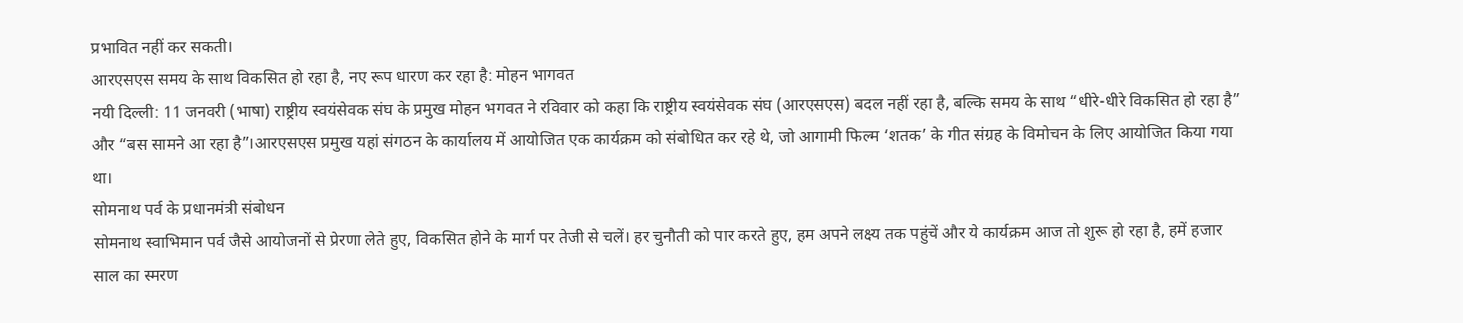प्रभावित नहीं कर सकती।
आरएसएस समय के साथ विकसित हो रहा है, नए रूप धारण कर रहा है: मोहन भागवत
नयी दिल्ली: 11 जनवरी (भाषा) राष्ट्रीय स्वयंसेवक संघ के प्रमुख मोहन भगवत ने रविवार को कहा कि राष्ट्रीय स्वयंसेवक संघ (आरएसएस) बदल नहीं रहा है, बल्कि समय के साथ “धीरे-धीरे विकसित हो रहा है” और “बस सामने आ रहा है”।आरएसएस प्रमुख यहां संगठन के कार्यालय में आयोजित एक कार्यक्रम को संबोधित कर रहे थे, जो आगामी फिल्म ‘शतक’ के गीत संग्रह के विमोचन के लिए आयोजित किया गया था।
सोमनाथ पर्व के प्रधानमंत्री संबोधन
सोमनाथ स्वाभिमान पर्व जैसे आयोजनों से प्रेरणा लेते हुए, विकसित होने के मार्ग पर तेजी से चलें। हर चुनौती को पार करते हुए, हम अपने लक्ष्य तक पहुंचें और ये कार्यक्रम आज तो शुरू हो रहा है, हमें हजार साल का स्मरण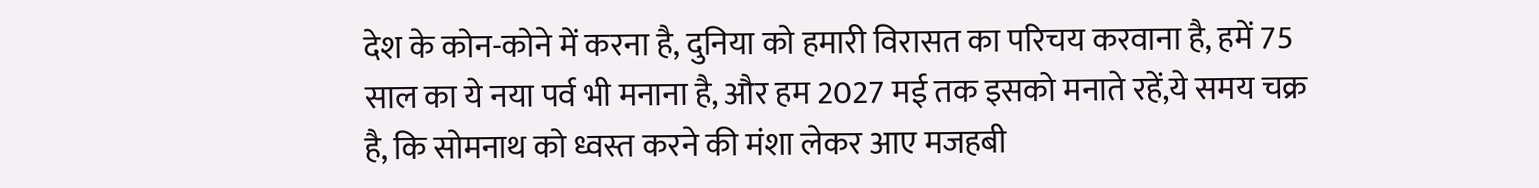देश के कोन-कोने में करना है, दुनिया को हमारी विरासत का परिचय करवाना है, हमें 75 साल का ये नया पर्व भी मनाना है, और हम 2027 मई तक इसको मनाते रहें,ये समय चक्र है, कि सोमनाथ को ध्वस्त करने की मंशा लेकर आए मजहबी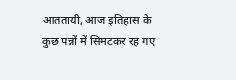आततायी, आज इतिहास के कुछ पन्नों में सिमटकर रह गए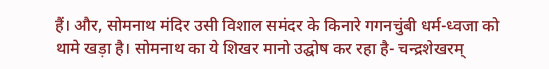हैं। और, सोमनाथ मंदिर उसी विशाल समंदर के किनारे गगनचुंबी धर्म-ध्वजा को थामे खड़ा है। सोमनाथ का ये शिखर मानो उद्घोष कर रहा है- चन्द्रशेखरम्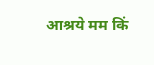आश्रये मम किं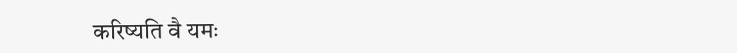करिष्यति वै यमः